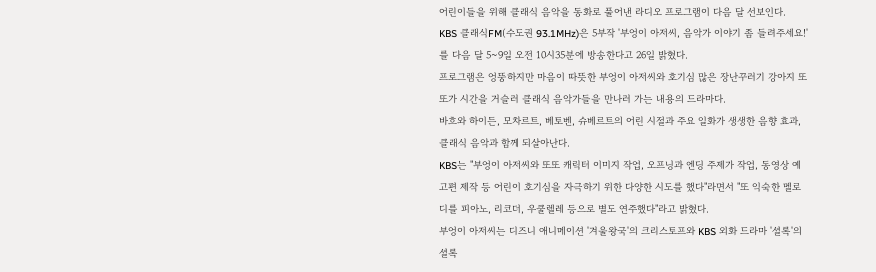어린이들을 위해 클래식 음악을 동화로 풀어낸 라디오 프로그램이 다음 달 선보인다.
KBS 클래식FM(수도권 93.1MHz)은 5부작 '부엉이 아저씨, 음악가 이야기 좀 들려주세요!'를 다음 달 5~9일 오전 10시35분에 방송한다고 26일 밝혔다.
프로그램은 엉뚱하지만 마음이 따뜻한 부엉이 아저씨와 호기심 많은 장난꾸러기 강아지 또또가 시간을 거슬러 클래식 음악가들을 만나러 가는 내용의 드라마다.
바흐와 하이든, 모차르트, 베토벤, 슈베르트의 어린 시절과 주요 일화가 생생한 음향 효과, 클래식 음악과 함께 되살아난다.
KBS는 "부엉이 아저씨와 또또 캐릭터 이미지 작업, 오프닝과 엔딩 주제가 작업, 동영상 예고편 제작 등 어린이 호기심을 자극하기 위한 다양한 시도를 했다"라면서 "또 익숙한 멜로디를 피아노, 리코더, 우쿨렐레 등으로 별도 연주했다"라고 밝혔다.
부엉이 아저씨는 디즈니 애니메이션 '겨울왕국'의 크리스토프와 KBS 외화 드라마 '셜록'의 셜록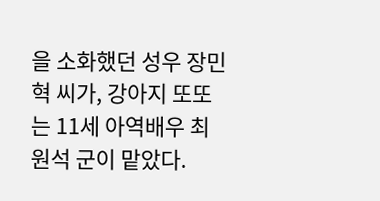을 소화했던 성우 장민혁 씨가, 강아지 또또는 11세 아역배우 최원석 군이 맡았다.